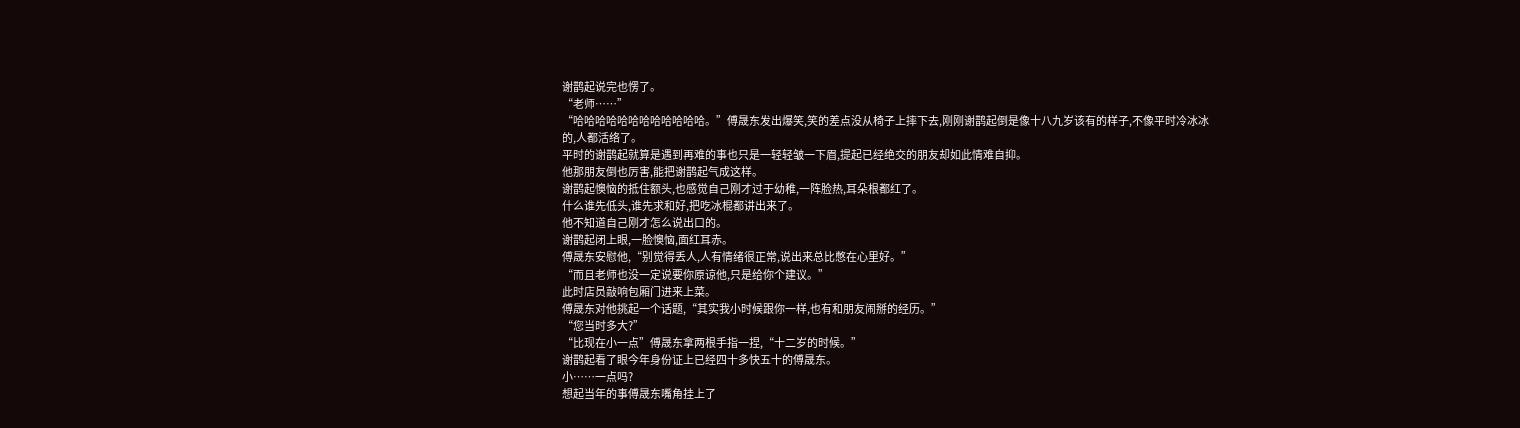谢鹊起说完也愣了。
“老师……”
“哈哈哈哈哈哈哈哈哈哈哈哈。”傅晟东发出爆笑,笑的差点没从椅子上摔下去,刚刚谢鹊起倒是像十八九岁该有的样子,不像平时冷冰冰的,人都活络了。
平时的谢鹊起就算是遇到再难的事也只是一轻轻皱一下眉,提起已经绝交的朋友却如此情难自抑。
他那朋友倒也厉害,能把谢鹊起气成这样。
谢鹊起懊恼的抵住额头,也感觉自己刚才过于幼稚,一阵脸热,耳朵根都红了。
什么谁先低头,谁先求和好,把吃冰棍都讲出来了。
他不知道自己刚才怎么说出口的。
谢鹊起闭上眼,一脸懊恼,面红耳赤。
傅晟东安慰他,“别觉得丢人,人有情绪很正常,说出来总比憋在心里好。”
“而且老师也没一定说要你原谅他,只是给你个建议。”
此时店员敲响包厢门进来上菜。
傅晟东对他挑起一个话题,“其实我小时候跟你一样,也有和朋友闹掰的经历。”
“您当时多大?”
“比现在小一点”傅晟东拿两根手指一捏,“十二岁的时候。”
谢鹊起看了眼今年身份证上已经四十多快五十的傅晟东。
小……一点吗?
想起当年的事傅晟东嘴角挂上了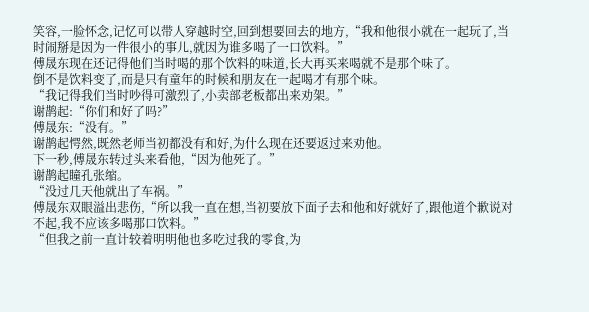笑容,一脸怀念,记忆可以带人穿越时空,回到想要回去的地方,“我和他很小就在一起玩了,当时闹掰是因为一件很小的事儿,就因为谁多喝了一口饮料。”
傅晟东现在还记得他们当时喝的那个饮料的味道,长大再买来喝就不是那个味了。
倒不是饮料变了,而是只有童年的时候和朋友在一起喝才有那个味。
“我记得我们当时吵得可激烈了,小卖部老板都出来劝架。”
谢鹊起:“你们和好了吗?”
傅晟东:“没有。”
谢鹊起愕然,既然老师当初都没有和好,为什么现在还要返过来劝他。
下一秒,傅晟东转过头来看他,“因为他死了。”
谢鹊起瞳孔张缩。
“没过几天他就出了车祸。”
傅晟东双眼溢出悲伤,“所以我一直在想,当初要放下面子去和他和好就好了,跟他道个歉说对不起,我不应该多喝那口饮料。”
“但我之前一直计较着明明他也多吃过我的零食,为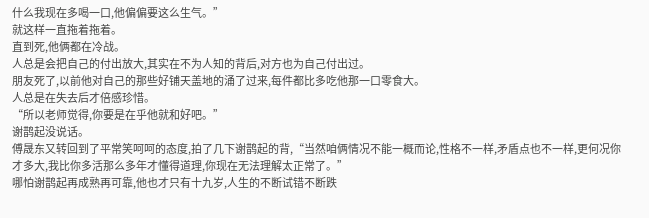什么我现在多喝一口,他偏偏要这么生气。”
就这样一直拖着拖着。
直到死,他俩都在冷战。
人总是会把自己的付出放大,其实在不为人知的背后,对方也为自己付出过。
朋友死了,以前他对自己的那些好铺天盖地的涌了过来,每件都比多吃他那一口零食大。
人总是在失去后才倍感珍惜。
“所以老师觉得,你要是在乎他就和好吧。”
谢鹊起没说话。
傅晟东又转回到了平常笑呵呵的态度,拍了几下谢鹊起的背,“当然咱俩情况不能一概而论,性格不一样,矛盾点也不一样,更何况你才多大,我比你多活那么多年才懂得道理,你现在无法理解太正常了。”
哪怕谢鹊起再成熟再可靠,他也才只有十九岁,人生的不断试错不断跌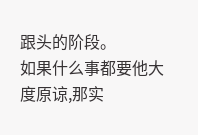跟头的阶段。
如果什么事都要他大度原谅,那实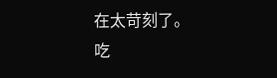在太苛刻了。
吃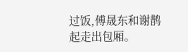过饭,傅晟东和谢鹊起走出包厢。